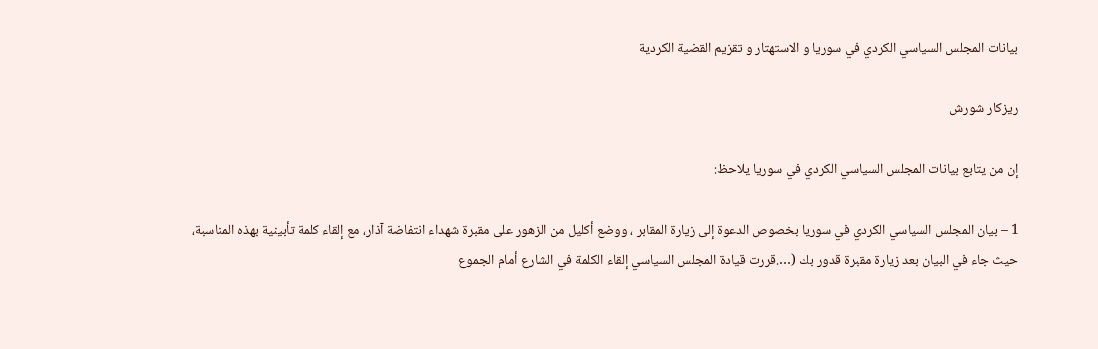بيانات المجلس السياسي الكردي في سوريا و الاستهتار و تقزيم القضية الكردية

ريزكار شورش

إن من يتابع بيانات المجلس السياسي الكردي في سوريا يلاحظ:

1 – بيان المجلس السياسي الكردي في سوريا بخصوص الدعوة إلى زيارة المقابر ، ووضع أكليل من الزهور على مقبرة شهداء انتفاضة آذار، مع إلقاء كلمة تأبينية بهذه المناسبة، حيث جاء في البيان بعد زيارة مقبرة قدور بك (….قررت قيادة المجلس السياسي إلقاء الكلمة في الشارع أمام الجموع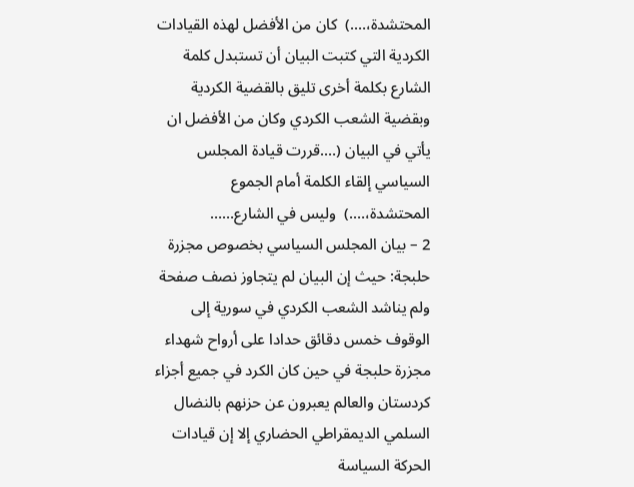المحتشدة،….)  كان من الأفضل لهذه القيادات الكردية التي كتبت البيان أن تستبدل كلمة الشارع بكلمة أخرى تليق بالقضية الكردية وبقضية الشعب الكردي وكان من الأفضل ان يأتي في البيان (….قررت قيادة المجلس السياسي إلقاء الكلمة أمام الجموع المحتشدة،….)  وليس في الشارع……
2 – بيان المجلس السياسي بخصوص مجزرة حلبجة: حيث إن البيان لم يتجاوز نصف صفحة ولم يناشد الشعب الكردي في سورية إلى الوقوف خمس دقائق حدادا على أرواح شهداء مجزرة حلبجة في حين كان الكرد في جميع أجزاء كردستان والعالم يعبرون عن حزنهم بالنضال السلمي الديمقراطي الحضاري إلا إن قيادات الحركة السياسة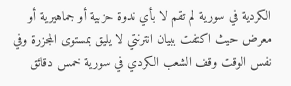الكردية في سورية لم تقم لا بأي ندوة حزبية أو جماهيرية أو معرض حيث اكتفت ببيان انترنتي لا يليق بمستوى المجزرة وفي نفس الوقت وقف الشعب الكردي في سورية خمس دقائق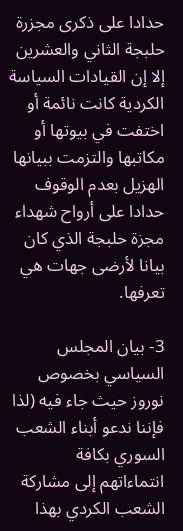حدادا على ذكرى مجزرة حلبجة الثاني والعشرين إلا إن القيادات السياسة الكردية كانت نائمة أو اختفت في بيوتها أو مكاتبها والتزمت ببيانها الهزيل بعدم الوقوف حدادا على أرواح شهداء مجزة حلبجة الذي كان بيانا لأرضى جهات هي تعرفها.

3- بيان المجلس السياسي بخصوص نوروز حيث جاء فيه (لذا فإننا ندعو أبناء الشعب السوري بكافة انتماءاتهم إلى مشاركة الشعب الكردي بهذا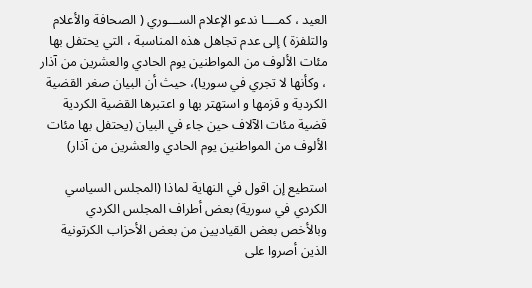العيد ، كمــــا ندعو الإعلام الســـوري ( الصحافة والأعلام والتلفزة ) إلى عدم تجاهل هذه المناسبة ، التي يحتفل بها مئات الألوف من المواطنين يوم الحادي والعشرين من آذار ، وكأنها لا تجري في سوريا)، حيث أن البيان صغر القضية الكردية و قزمها و استهتر بها و اعتبرها القضية الكردية قضية مئات الآلاف حين جاء في البيان (يحتفل بها مئات الألوف من المواطنين يوم الحادي والعشرين من آذار)

استطيع إن اقول في النهاية لماذا (المجلس السياسي الكردي في سورية) بعض أطراف المجلس الكردي وبالأخص بعض القياديين من بعض الأحزاب الكرتونية الذين أصروا على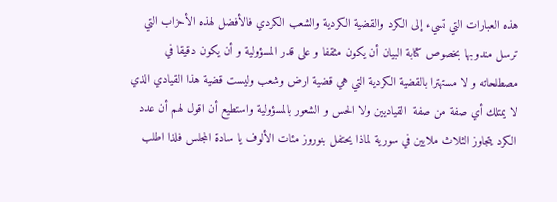هذه العبارات التي تسيء إلى الكرد والقضية الكردية والشعب الكردي فالأفضل لهذه الأحزاب التي ترسل مندوبها بخصوص كتابة البيان أن يكون مثقفا و على قدر المسؤولية و أن يكون دقيقا في مصطلحاته و لا مستهترا بالقضية الكردية التي هي قضية ارض وشعب وليست قضية هذا القيادي الذي لا يمتلك أي صفة من صفة  القياديين ولا الحس و الشعور بالمسؤولية واستطيع أن اقول لهم أن عدد الكرد يتجاوز الثلاث ملايين في سورية لماذا يحتفل بنوروز مئات الألوف يا سادة المجلس فلذا اطلب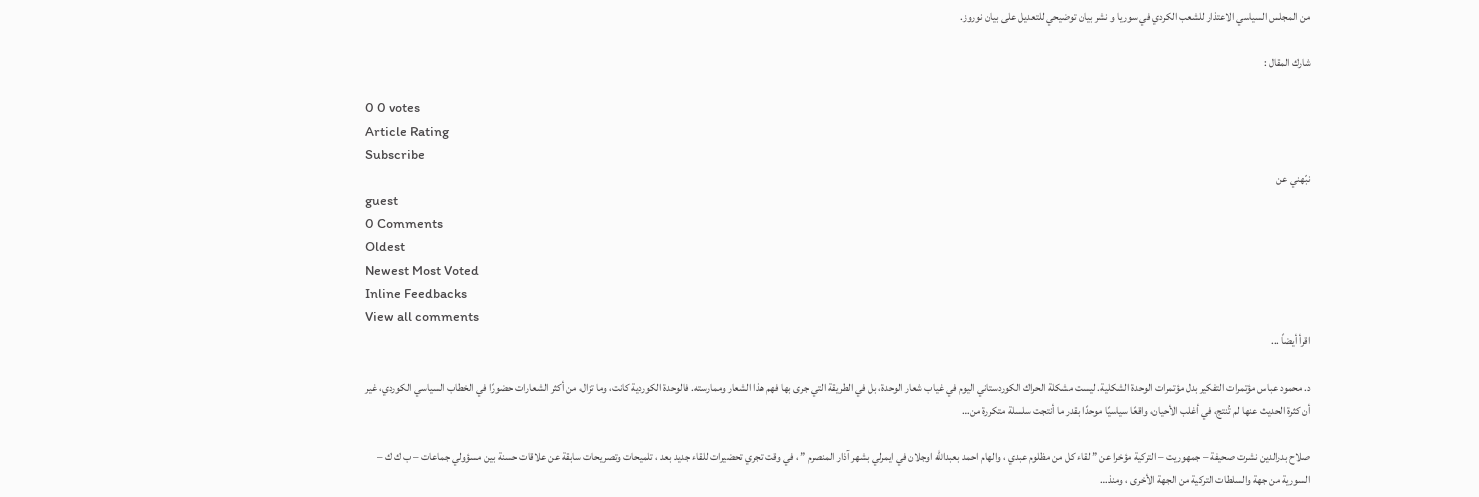من المجلس السياسي الاعتذار للشعب الكردي في سوريا و نشر بيان توضيحي للتعديل على بيان نوروز.

شارك المقال :

0 0 votes
Article Rating
Subscribe
نبّهني عن
guest
0 Comments
Oldest
Newest Most Voted
Inline Feedbacks
View all comments
اقرأ أيضاً ...

د. محمود عباس مؤتمرات التفكير بدل مؤتمرات الوحدة الشكلية. ليست مشكلة الحراك الكوردستاني اليوم في غياب شعار الوحدة، بل في الطريقة التي جرى بها فهم هذا الشعار وممارسته. فالوحدة الكوردية كانت، وما تزال، من أكثر الشعارات حضورًا في الخطاب السياسي الكوردي، غير أن كثرة الحديث عنها لم تُنتج، في أغلب الأحيان، واقعًا سياسيًا موحدًا بقدر ما أنتجت سلسلة متكررة من…

صلاح بدرالدين نشرت صحيفة – جمهوريت – التركية مؤخرا عن ” لقاء كل من مظلوم عبدي ، والهام احمد بعبدالله اوجلان في ايمرلي بشهر آذار المنصرم ” ، في وقت تجري تحضيرات للقاء جديد بعد ، تلميحات وتصريحات سابقة عن علاقات حسنة بين مسؤولي جماعات – ب ك ك – السورية من جهة والسلطات التركية من الجهة الأخرى ، ومنذ…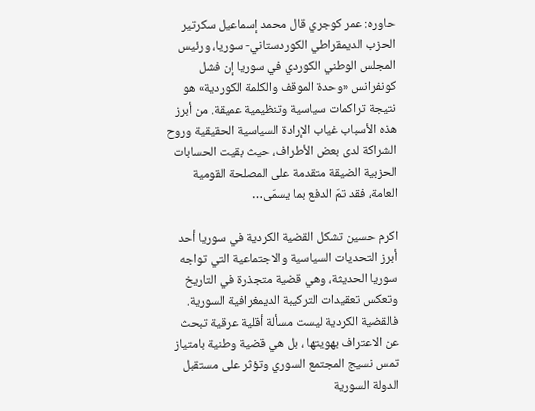حاوره: عمر كوجري قال محمد إسماعيل سكرتير الحزب الديمقراطي الكوردستاني- سوريا، ورئيس المجلس الوطني الكوردي في سوريا إن فشل كونفرانس «وحدة الموقف والكلمة الكوردية» هو نتيجة تراكمات سياسية وتنظيمية عميقة. من أبرز هذه الأسباب غياب الإرادة السياسية الحقيقية وروح الشراكة لدى بعض الأطراف، حيث بقيت الحسابات الحزبية الضيقة متقدمة على المصلحة القومية العامة، فقد تمّ الدفع بما يسمّى…

اكرم حسين تشكل القضية الكردية في سوريا أحد أبرز التحديات السياسية والاجتماعية التي تواجه سوريا الحديثة، وهي قضية متجذرة في التاريخ وتعكس تعقيدات التركيبة الديمغرافية السورية. فالقضية الكردية ليست مسألة أقلية عرقية تبحث عن الاعتراف بهويتها ، بل هي قضية وطنية بامتياز تمس نسيج المجتمع السوري وتؤثر على مستقبل الدولة السورية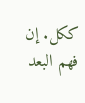ككل. إن فهم البعد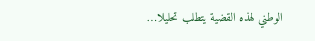الوطني لهذه القضية يتطلب تحليلا…